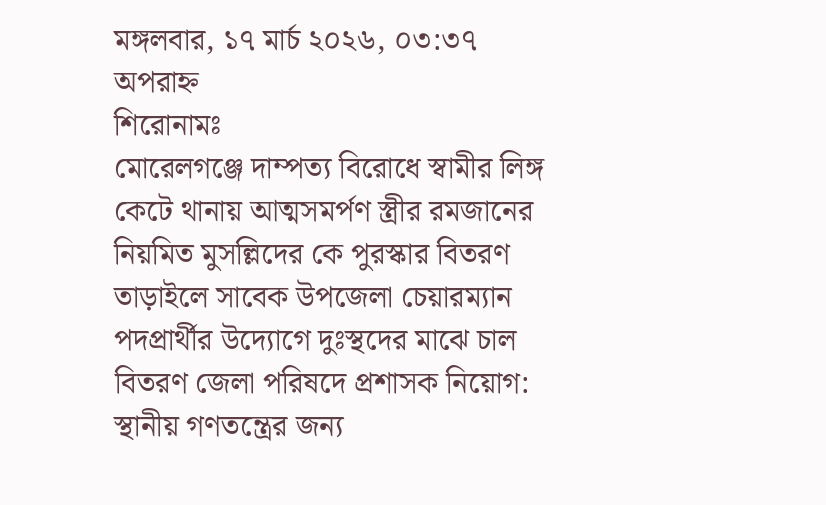মঙ্গলবার, ১৭ মার্চ ২০২৬, ০৩:৩৭ অপরাহ্ন
শিরোনামঃ
মোরেলগঞ্জে দাম্পত্য বিরোধে স্বামীর লিঙ্গ কেটে থানায় আত্মসমর্পণ স্ত্রীর রমজানের নিয়মিত মুসল্লিদের কে পুরস্কার বিতরণ তাড়াইলে সাবেক উপজেলা চেয়ারম্যান পদপ্রার্থীর উদ্যোগে দুঃস্থদের মাঝে চাল বিতরণ জেলা পরিষদে প্রশাসক নিয়োগ: স্থানীয় গণতন্ত্রের জন্য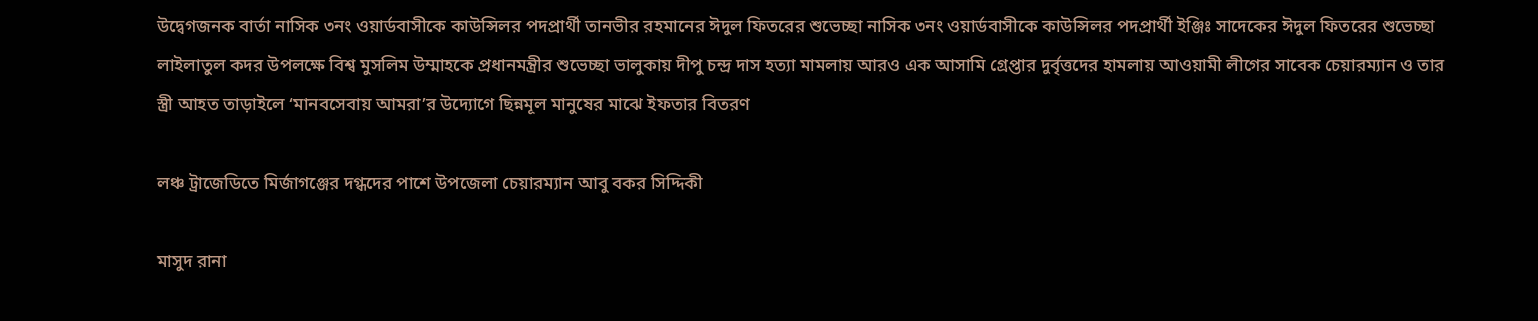উদ্বেগজনক বার্তা নাসিক ৩নং ওয়ার্ডবাসীকে কাউন্সিলর পদপ্রার্থী তানভীর রহমানের ঈদুল ফিতরের শুভেচ্ছা নাসিক ৩নং ওয়ার্ডবাসীকে কাউন্সিলর পদপ্রার্থী ইঞ্জিঃ সাদেকের ঈদুল ফিতরের শুভেচ্ছা লাইলাতুল কদর উপলক্ষে বিশ্ব মুসলিম উম্মাহকে প্রধানমন্ত্রীর শুভেচ্ছা ভালুকায় দীপু চন্দ্র দাস হত্যা মামলায় আরও এক আসামি গ্রেপ্তার দুর্বৃত্তদের হামলায় আওয়ামী লীগের সাবেক চেয়ারম্যান ও তার স্ত্রী আহত তাড়াইলে ‘মানবসেবায় আমরা’র উদ্যোগে ছিন্নমূল মানুষের মাঝে ইফতার বিতরণ

লঞ্চ ট্রাজেডিতে মির্জাগঞ্জের দগ্ধদের পাশে উপজেলা চেয়ারম্যান আবু বকর সিদ্দিকী

মাসুদ রানা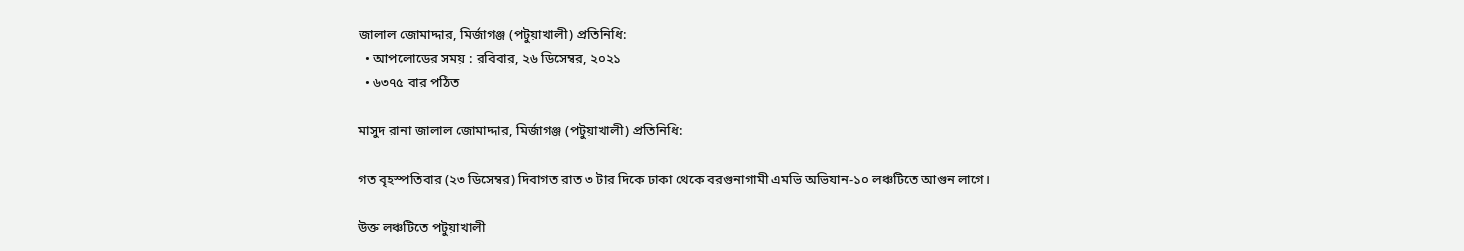জালাল জোমাদ্দার, মির্জাগঞ্জ (পটুয়াখালী) প্রতিনিধি:
  • আপলোডের সময় : রবিবার, ২৬ ডিসেম্বর, ২০২১
  • ৬৩৭৫ বার পঠিত

মাসুদ রানা জালাল জোমাদ্দার, মির্জাগঞ্জ (পটুয়াখালী) প্রতিনিধি:

গত বৃহস্পতিবার (২৩ ডিসেম্বর) দিবাগত রাত ৩ টার দিকে ঢাকা থেকে বরগুনাগামী এমভি অভিযান-১০ লঞ্চটিতে আগুন লাগে।

উক্ত লঞ্চটিতে পটুয়াখালী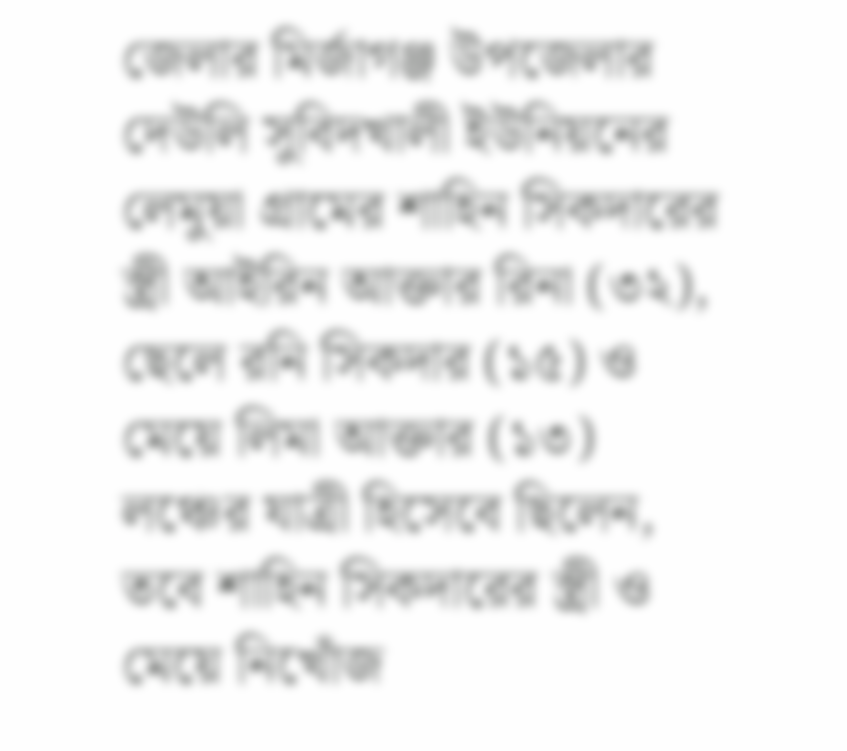জেলার মির্জাগঞ্জ উপজেলার দেউলি সুবিদখালী ইউনিয়নের লেমুয়া গ্রামের শাহিন সিকদারের স্ত্রী আইরিন আক্তার রিনা (৩২), ছেলে রনি সিকদার (১৫) ও মেয়ে লিমা আক্তার (১৩)  লঞ্চের যাত্রী হিসেবে ছিলেন, তবে শাহিন সিকদারের স্ত্রী ও মেয়ে নিখোঁজ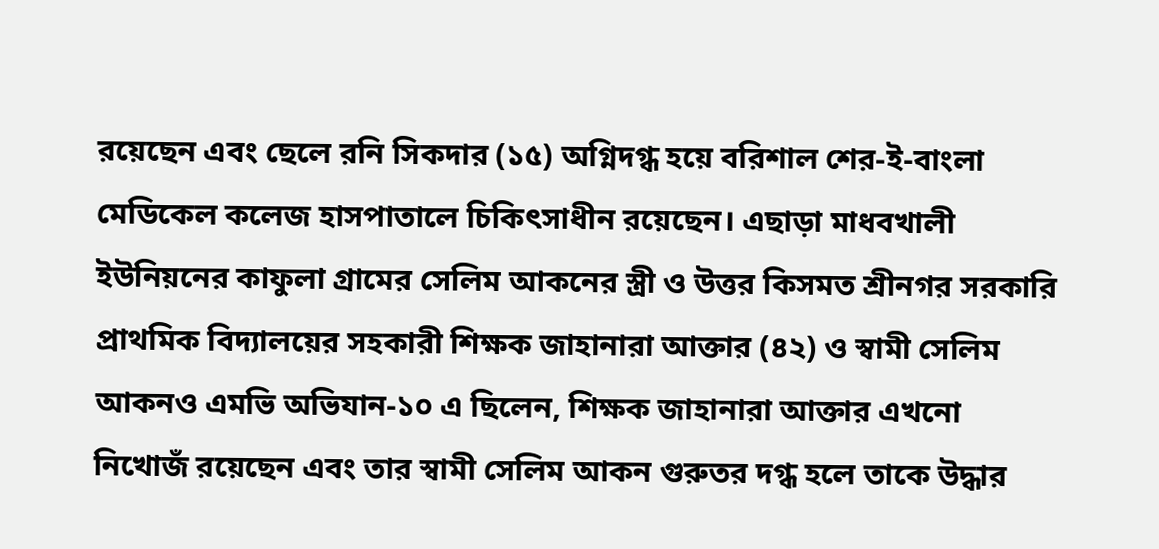রয়েছেন এবং ছেলে রনি সিকদার (১৫) অগ্নিদগ্ধ হয়ে বরিশাল শের-ই-বাংলা মেডিকেল কলেজ হাসপাতালে চিকিৎসাধীন রয়েছেন। এছাড়া মাধবখালী ইউনিয়নের কাফুলা গ্রামের সেলিম আকনের স্ত্রী ও উত্তর কিসমত শ্রীনগর সরকারি প্রাথমিক বিদ্যালয়ের সহকারী শিক্ষক জাহানারা আক্তার (৪২) ও স্বামী সেলিম আকনও এমভি অভিযান-১০ এ ছিলেন, শিক্ষক জাহানারা আক্তার এখনো নিখোজঁ রয়েছেন এবং তার স্বামী সেলিম আকন গুরুতর দগ্ধ হলে তাকে উদ্ধার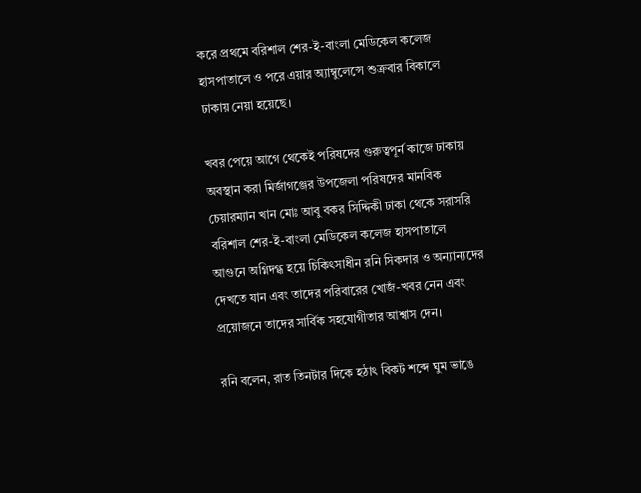করে প্রথমে বরিশাল শের-ই-বাংলা মেডিকেল কলেজ হাসপাতালে ও পরে এয়ার অ্যাম্বুলেন্সে শুক্রবার বিকালে ঢাকায় নেয়া হয়েছে।

খবর পেয়ে আগে থেকেই পরিষদের গুরুত্বপূর্ন কাজে ঢাকায় অবস্থান করা মির্জাগঞ্জের উপজেলা পরিষদের মানবিক চেয়ারম্যান খান মোঃ আবু বকর সিদ্দিকী ঢাকা থেকে সরাসরি বরিশাল শের-ই-বাংলা মেডিকেল কলেজ হাসপাতালে আগুনে অগ্নিদগ্ধ হয়ে চিকিৎসাধীন রনি সিকদার ও অন্যান্যদের দেখতে যান এবং তাদের পরিবারের খোজঁ-খবর নেন এবং প্রয়োজনে তাদের সার্বিক সহযোগীতার আশ্বাস দেন।

রনি বলেন, রাত তিনটার দিকে হঠাৎ বিকট শব্দে ঘুম ভাঙে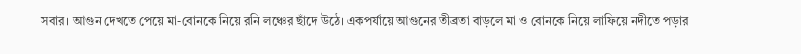সবার। আগুন দেখতে পেয়ে মা-বোনকে নিয়ে রনি লঞ্চের ছাঁদে উঠে। একপর্যায়ে আগুনের তীব্রতা বাড়লে মা ও বোনকে নিয়ে লাফিয়ে নদীতে পড়ার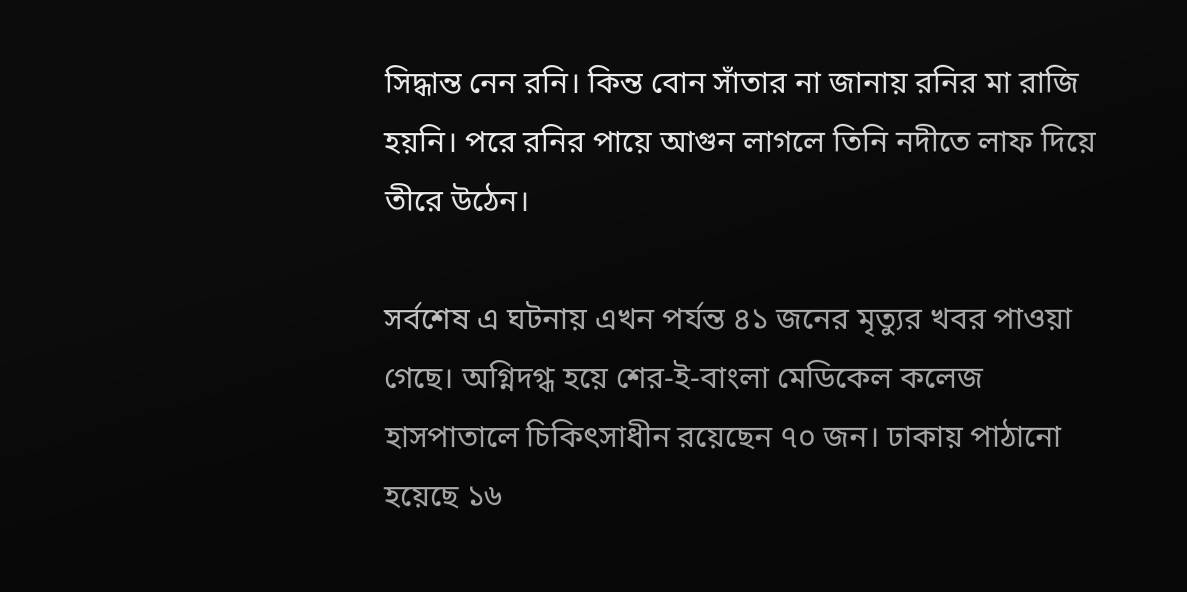সিদ্ধান্ত নেন রনি। কিন্ত বোন সাঁতার না জানায় রনির মা রাজি হয়নি। পরে রনির পায়ে আগুন লাগলে তিনি নদীতে লাফ দিয়ে তীরে উঠেন।

সর্বশেষ এ ঘটনায় এখন পর্যন্ত ৪১ জনের মৃত্যুর খবর পাওয়া গেছে। অগ্নিদগ্ধ হয়ে শের-ই-বাংলা মেডিকেল কলেজ হাসপাতালে চিকিৎসাধীন রয়েছেন ৭০ জন। ঢাকায় পাঠানো হয়েছে ১৬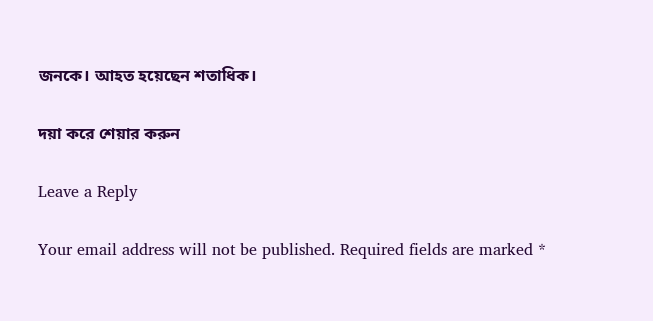জনকে। আহত হয়েছেন শতাধিক।

দয়া করে শেয়ার করুন

Leave a Reply

Your email address will not be published. Required fields are marked *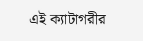এই ক্যাটাগরীর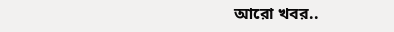আরো খবর..